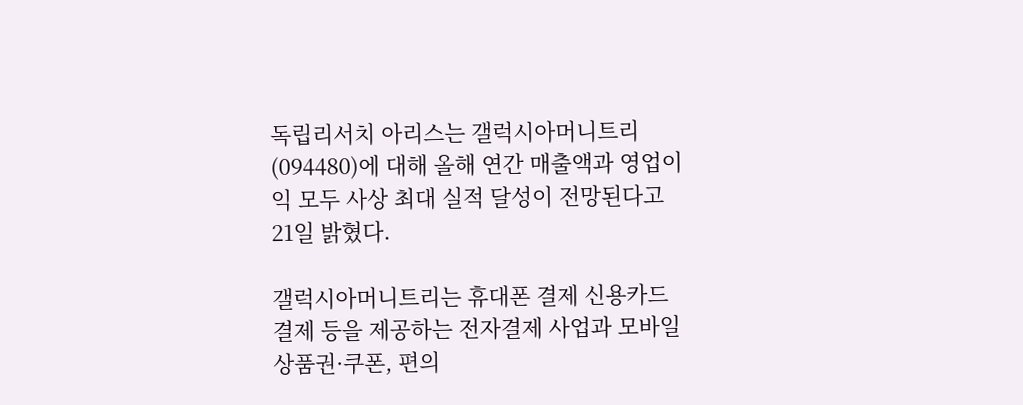독립리서치 아리스는 갤럭시아머니트리(094480)에 대해 올해 연간 매출액과 영업이익 모두 사상 최대 실적 달성이 전망된다고 21일 밝혔다.

갤럭시아머니트리는 휴대폰 결제 신용카드 결제 등을 제공하는 전자결제 사업과 모바일 상품권·쿠폰, 편의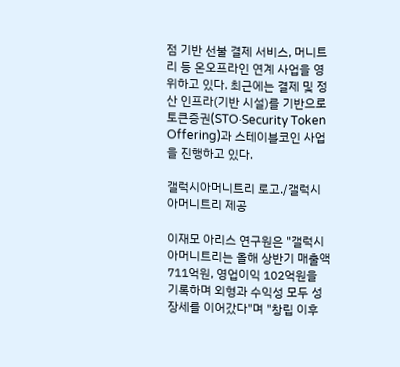점 기반 선불 결제 서비스, 머니트리 등 온오프라인 연계 사업을 영위하고 있다. 최근에는 결제 및 정산 인프라(기반 시설)를 기반으로 토큰증권(STO·Security Token Offering)과 스테이블코인 사업을 진행하고 있다.

갤럭시아머니트리 로고./갤럭시아머니트리 제공

이재모 아리스 연구원은 "갤럭시아머니트리는 올해 상반기 매출액 711억원, 영업이익 102억원을 기록하며 외형과 수익성 모두 성장세를 이어갔다"며 "창립 이후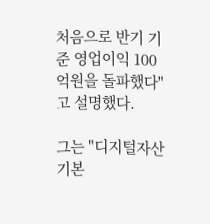처음으로 반기 기준 영업이익 100억원을 돌파했다"고 설명했다.

그는 "디지털자산기본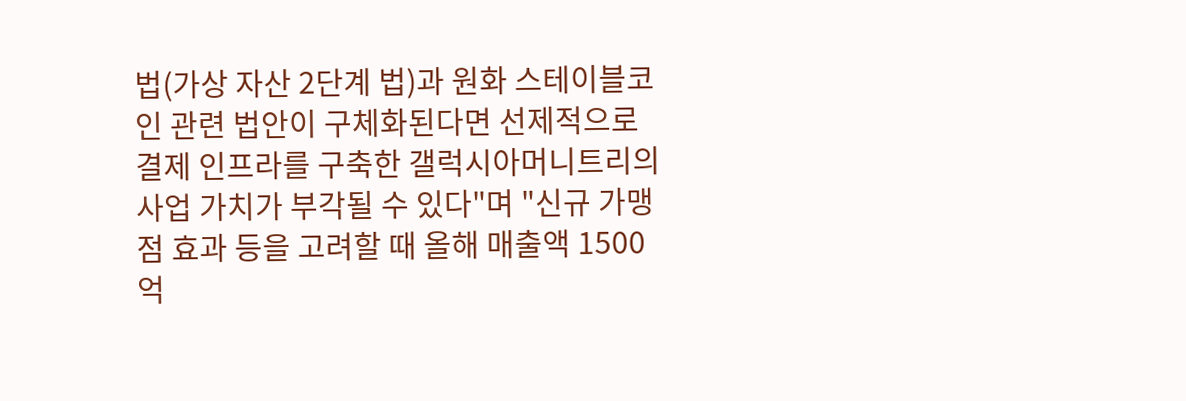법(가상 자산 2단계 법)과 원화 스테이블코인 관련 법안이 구체화된다면 선제적으로 결제 인프라를 구축한 갤럭시아머니트리의 사업 가치가 부각될 수 있다"며 "신규 가맹점 효과 등을 고려할 때 올해 매출액 1500억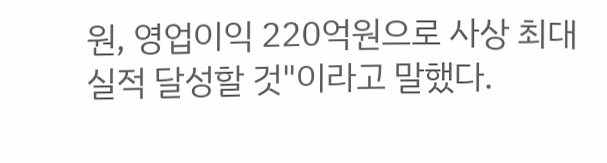원, 영업이익 220억원으로 사상 최대 실적 달성할 것"이라고 말했다.